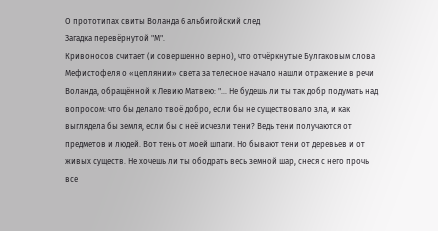О прототипах свиты Воланда 6 альбигойский след
Загадка перевёрнутой "М".
Кривоносов считает (и совершенно верно), что отчёркнутые Булгаковым слова Мефистофеля о «цеплянии» света за телесное начало нашли отражение в речи Воланда, обращённой к Левию Матвею: "... Не будешь ли ты так добр подумать над вопросом: что бы делало твоё добро, если бы не существовало зла, и как выглядела бы земля, если бы с неё исчезли тени? Ведь тени получаются от предметов и людей. Вот тень от моей шпаги. Но бывают тени от деревьев и от живых существ. Не хочешь ли ты ободрать весь земной шар, снеся с него прочь все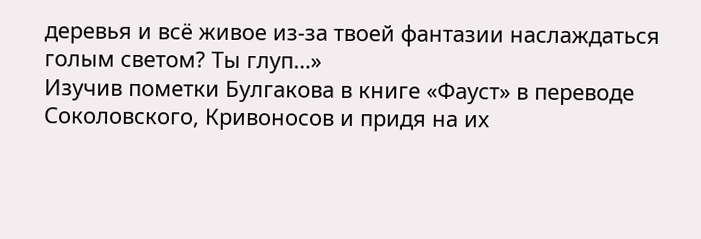деревья и всё живое из-за твоей фантазии наслаждаться голым светом? Ты глуп…»
Изучив пометки Булгакова в книге «Фауст» в переводе Соколовского, Кривоносов и придя на их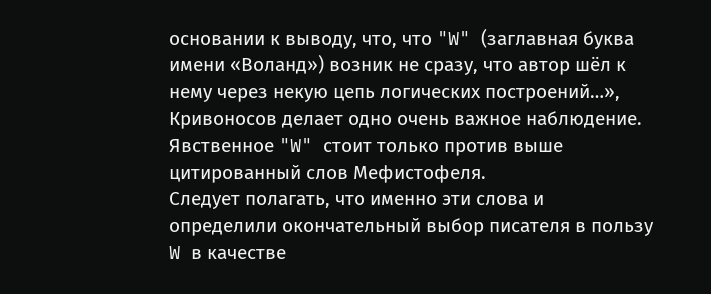основании к выводу, что, что "W" (заглавная буква имени «Воланд») возник не сразу, что автор шёл к нему через некую цепь логических построений…», Кривоносов делает одно очень важное наблюдение. Явственное "W" стоит только против выше цитированный слов Мефистофеля.
Следует полагать, что именно эти слова и определили окончательный выбор писателя в пользу W в качестве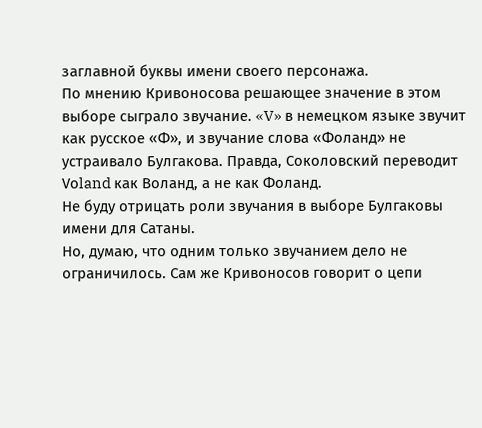заглавной буквы имени своего персонажа.
По мнению Кривоносова решающее значение в этом выборе сыграло звучание. «V» в немецком языке звучит как русское «Ф», и звучание слова «Фоланд» не устраивало Булгакова. Правда, Соколовский переводит Vоland как Воланд, а не как Фоланд.
Не буду отрицать роли звучания в выборе Булгаковы имени для Сатаны.
Но, думаю, что одним только звучанием дело не ограничилось. Сам же Кривоносов говорит о цепи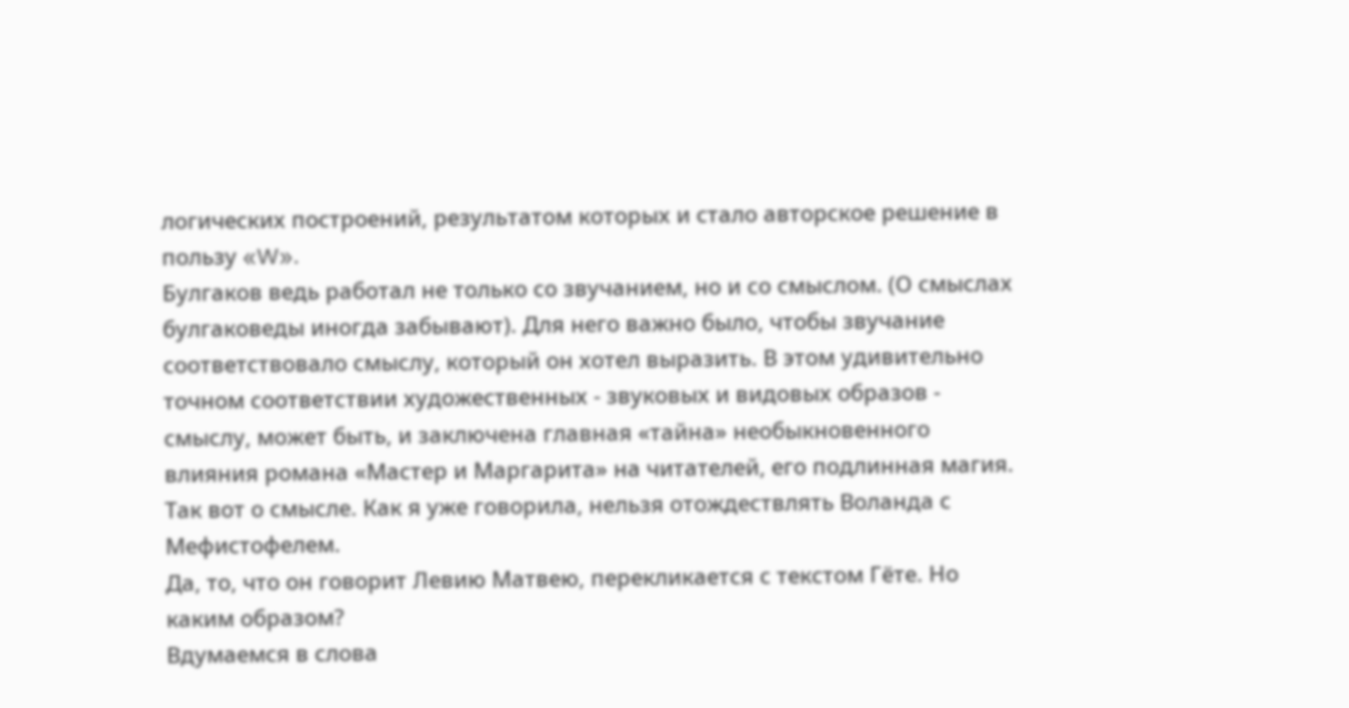логических построений, результатом которых и стало авторское решение в пользу «W».
Булгаков ведь работал не только со звучанием, но и со смыслом. (О смыслах булгаковеды иногда забывают). Для него важно было, чтобы звучание соответствовало смыслу, который он хотел выразить. В этом удивительно точном соответствии художественных - звуковых и видовых образов - смыслу, может быть, и заключена главная «тайна» необыкновенного влияния романа «Мастер и Маргарита» на читателей, его подлинная магия.
Так вот о смысле. Как я уже говорила, нельзя отождествлять Воланда с Мефистофелем.
Да, то, что он говорит Левию Матвею, перекликается с текстом Гёте. Но каким образом?
Вдумаемся в слова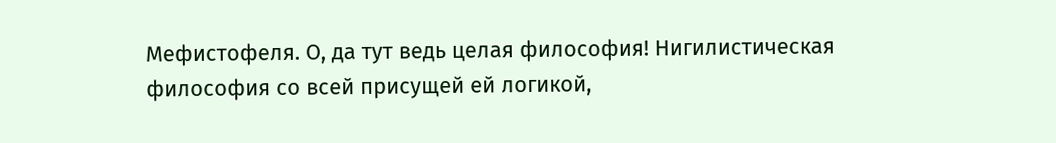Мефистофеля. О, да тут ведь целая философия! Нигилистическая философия со всей присущей ей логикой,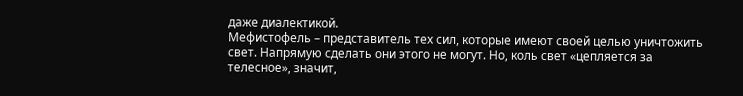даже диалектикой.
Мефистофель – представитель тех сил, которые имеют своей целью уничтожить свет. Напрямую сделать они этого не могут. Но, коль свет «цепляется за телесное», значит,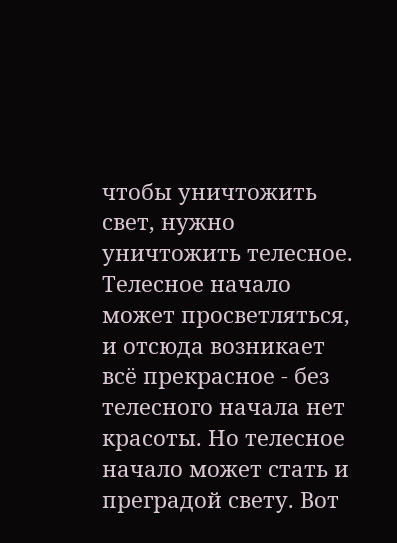чтобы уничтожить свет, нужно уничтожить телесное.
Телесное начало может просветляться, и отсюда возникает всё прекрасное - без телесного начала нет красоты. Но телесное начало может стать и преградой свету. Вот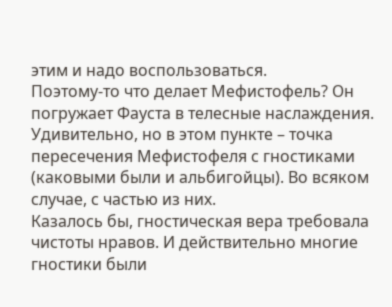этим и надо воспользоваться.
Поэтому-то что делает Мефистофель? Он погружает Фауста в телесные наслаждения.
Удивительно, но в этом пункте – точка пересечения Мефистофеля с гностиками (каковыми были и альбигойцы). Во всяком случае, с частью из них.
Казалось бы, гностическая вера требовала чистоты нравов. И действительно многие гностики были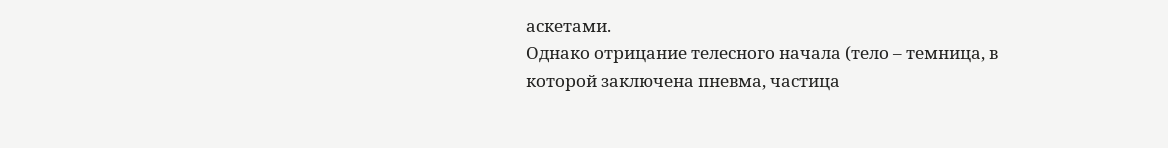аскетами.
Однако отрицание телесного начала (тело – темница, в которой заключена пневма, частица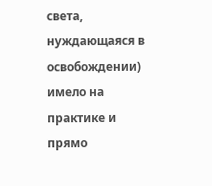света, нуждающаяся в освобождении) имело на практике и прямо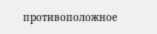противоположное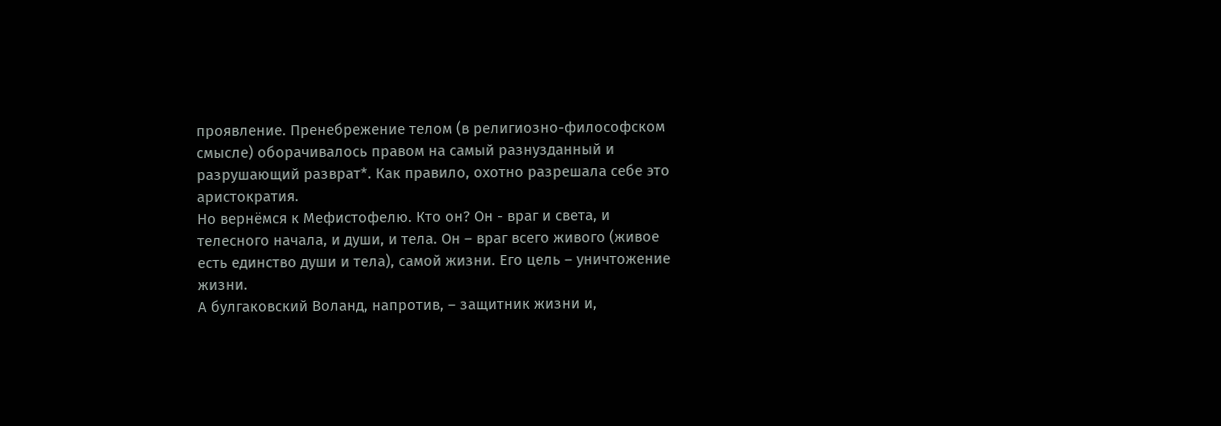проявление. Пренебрежение телом (в религиозно-философском смысле) оборачивалось правом на самый разнузданный и разрушающий разврат*. Как правило, охотно разрешала себе это аристократия.
Но вернёмся к Мефистофелю. Кто он? Он - враг и света, и телесного начала, и души, и тела. Он – враг всего живого (живое есть единство души и тела), самой жизни. Его цель – уничтожение жизни.
А булгаковский Воланд, напротив, – защитник жизни и,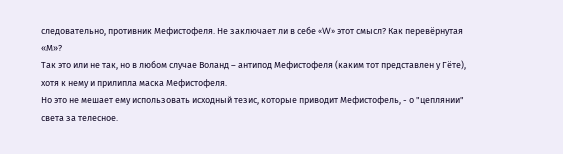следовательно, противник Мефистофеля. Не заключает ли в себе «W» этот смысл? Как перевёрнутая «М»?
Так это или не так, но в любом случае Воланд – антипод Мефистофеля (каким тот представлен у Гёте), хотя к нему и прилипла маска Мефистофеля.
Но это не мешает ему использовать исходный тезис, которые приводит Мефистофель, - о "цеплянии" света за телесное.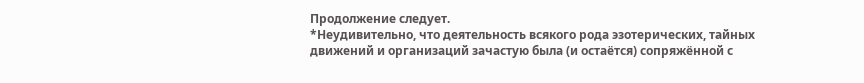Продолжение следует.
*Неудивительно, что деятельность всякого рода эзотерических, тайных движений и организаций зачастую была (и остаётся) сопряжённой с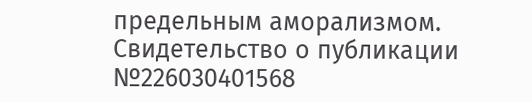предельным аморализмом.
Свидетельство о публикации №226030401568